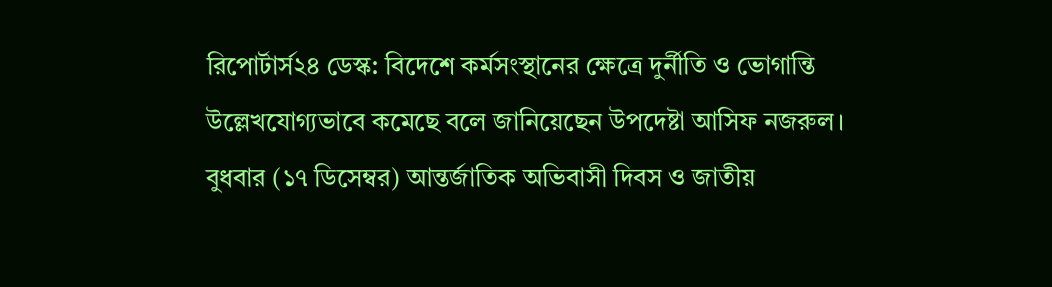রিপোর্টার্স২৪ ডেস্ক: বিদেশে কর্মসংস্থানের ক্ষেত্রে দুর্নীতি ও ভোগান্তি উল্লেখযোগ্যভাবে কমেছে বলে জানিয়েছেন উপদেষ্টা আসিফ নজরুল।
বুধবার (১৭ ডিসেম্বর) আন্তর্জাতিক অভিবাসী দিবস ও জাতীয়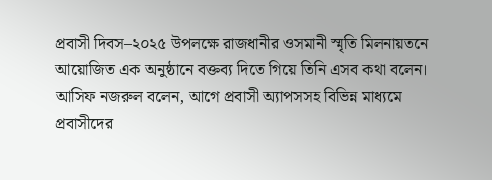প্রবাসী দিবস–২০২৫ উপলক্ষে রাজধানীর ওসমানী স্মৃতি মিলনায়তনে আয়োজিত এক অনুষ্ঠানে বক্তব্য দিতে গিয়ে তিনি এসব কথা বলেন।
আসিফ নজরুল বলেন, আগে প্রবাসী অ্যাপসসহ বিভিন্ন মাধ্যমে প্রবাসীদের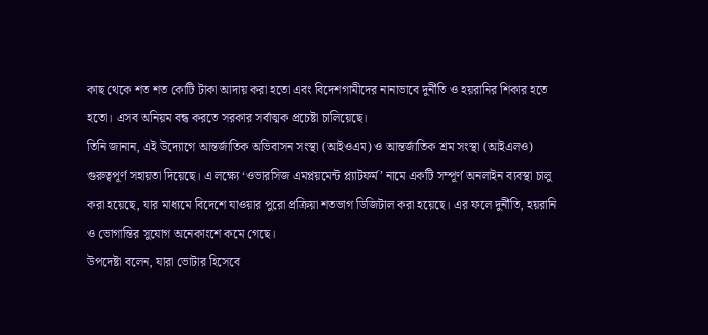কাছ থেকে শত শত কোটি টাকা আদায় করা হতো এবং বিদেশগামীদের নানাভাবে দুর্নীতি ও হয়রানির শিকার হতে হতো। এসব অনিয়ম বন্ধ করতে সরকার সর্বাত্মক প্রচেষ্টা চালিয়েছে।
তিনি জানান, এই উদ্যোগে আন্তর্জাতিক অভিবাসন সংস্থা (আইওএম) ও আন্তর্জাতিক শ্রম সংস্থা (আইএলও) গুরুত্বপূর্ণ সহায়তা দিয়েছে। এ লক্ষ্যে ‘ওভারসিজ এমপ্লয়মেন্ট প্ল্যাটফর্ম’ নামে একটি সম্পূর্ণ অনলাইন ব্যবস্থা চালু করা হয়েছে, যার মাধ্যমে বিদেশে যাওয়ার পুরো প্রক্রিয়া শতভাগ ডিজিটাল করা হয়েছে। এর ফলে দুর্নীতি, হয়রানি ও ভোগান্তির সুযোগ অনেকাংশে কমে গেছে।
উপদেষ্টা বলেন, যারা ভোটার হিসেবে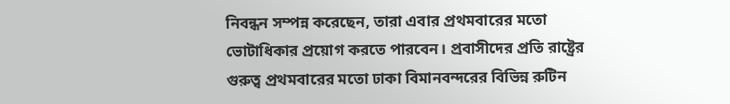নিবন্ধন সম্পন্ন করেছেন, তারা এবার প্রথমবারের মতো ভোটাধিকার প্রয়োগ করতে পারবেন। প্রবাসীদের প্রতি রাষ্ট্রের গুরুত্ব প্রথমবারের মতো ঢাকা বিমানবন্দরের বিভিন্ন রুটিন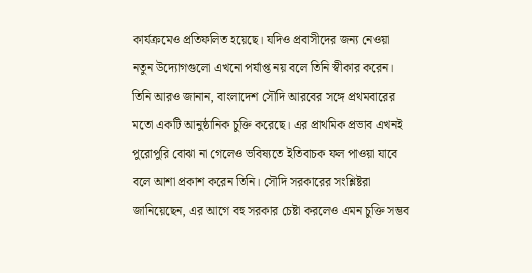কার্যক্রমেও প্রতিফলিত হয়েছে। যদিও প্রবাসীদের জন্য নেওয়া নতুন উদ্যোগগুলো এখনো পর্যাপ্ত নয় বলে তিনি স্বীকার করেন।
তিনি আরও জানান, বাংলাদেশ সৌদি আরবের সঙ্গে প্রথমবারের মতো একটি আনুষ্ঠানিক চুক্তি করেছে। এর প্রাথমিক প্রভাব এখনই পুরোপুরি বোঝা না গেলেও ভবিষ্যতে ইতিবাচক ফল পাওয়া যাবে বলে আশা প্রকাশ করেন তিনি। সৌদি সরকারের সংশ্লিষ্টরা জানিয়েছেন, এর আগে বহু সরকার চেষ্টা করলেও এমন চুক্তি সম্ভব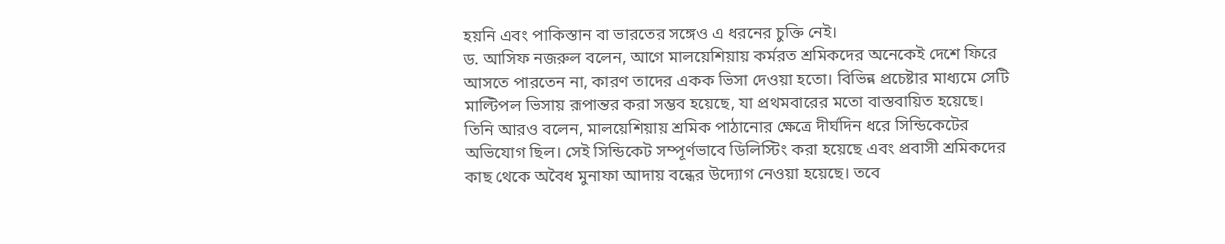হয়নি এবং পাকিস্তান বা ভারতের সঙ্গেও এ ধরনের চুক্তি নেই।
ড. আসিফ নজরুল বলেন, আগে মালয়েশিয়ায় কর্মরত শ্রমিকদের অনেকেই দেশে ফিরে আসতে পারতেন না, কারণ তাদের একক ভিসা দেওয়া হতো। বিভিন্ন প্রচেষ্টার মাধ্যমে সেটি মাল্টিপল ভিসায় রূপান্তর করা সম্ভব হয়েছে, যা প্রথমবারের মতো বাস্তবায়িত হয়েছে।
তিনি আরও বলেন, মালয়েশিয়ায় শ্রমিক পাঠানোর ক্ষেত্রে দীর্ঘদিন ধরে সিন্ডিকেটের অভিযোগ ছিল। সেই সিন্ডিকেট সম্পূর্ণভাবে ডিলিস্টিং করা হয়েছে এবং প্রবাসী শ্রমিকদের কাছ থেকে অবৈধ মুনাফা আদায় বন্ধের উদ্যোগ নেওয়া হয়েছে। তবে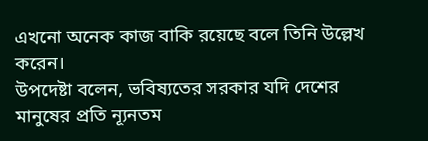এখনো অনেক কাজ বাকি রয়েছে বলে তিনি উল্লেখ করেন।
উপদেষ্টা বলেন, ভবিষ্যতের সরকার যদি দেশের মানুষের প্রতি ন্যূনতম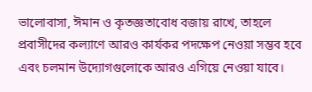ভালোবাসা, ঈমান ও কৃতজ্ঞতাবোধ বজায় রাখে, তাহলে প্রবাসীদের কল্যাণে আরও কার্যকর পদক্ষেপ নেওয়া সম্ভব হবে এবং চলমান উদ্যোগগুলোকে আরও এগিয়ে নেওয়া যাবে।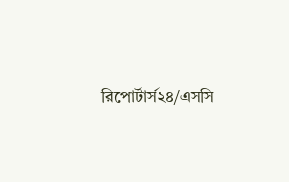রিপোর্টার্স২৪/এসসি